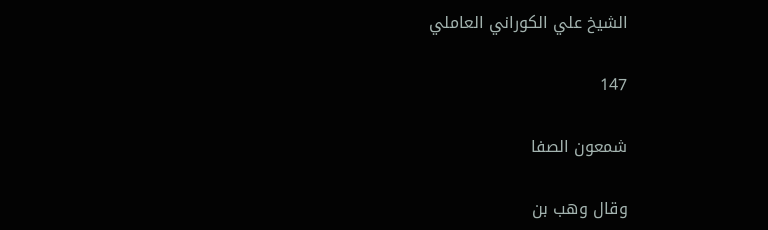الشيخ علي الكوراني العاملي

147

شمعون الصفا

وقال وهب بن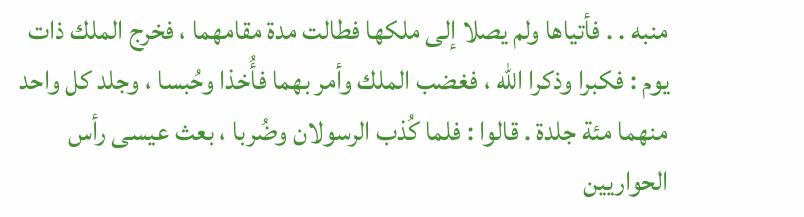منبه . . فأتياها ولم يصلا إلى ملكها فطالت مدة مقامهما ، فخرج الملك ذات يوم : فكبرا وذكرا الله ، فغضب الملك وأمر بهما فأُخذا وحُبسا ، وجلد كل واحد منهما مئة جلدة . قالوا : فلما كُذب الرسولان وضُربا ، بعث عيسى رأس الحواريين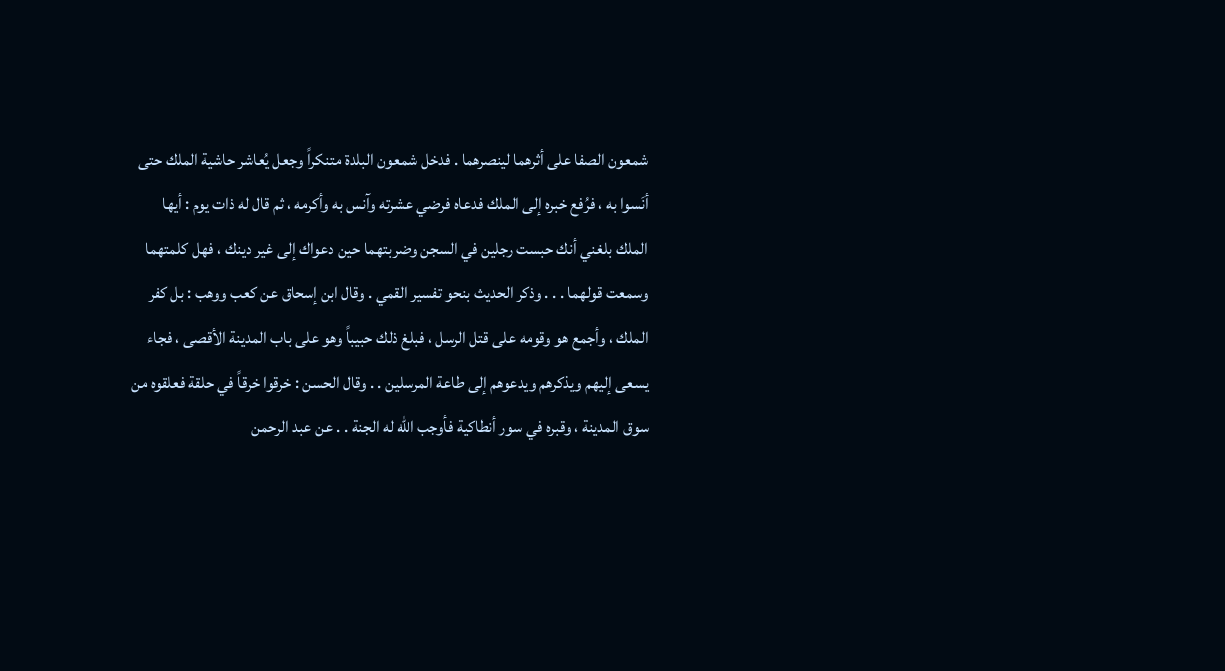شمعون الصفا على أثرهما لينصرهما . فدخل شمعون البلدة متنكراً وجعل يُعاشر حاشية الملك حتى أنَسوا به ، فرُفع خبره إلى الملك فدعاه فرضي عشرته وآنس به وأكرمه ، ثم قال له ذات يوم : أيها الملك بلغني أنك حبست رجلين في السجن وضربتهما حين دعواك إلى غير دينك ، فهل كلمتهما وسمعت قولهما . . . وذكر الحديث بنحو تفسير القمي . وقال ابن إسحاق عن كعب ووهب : بل كفر الملك ، وأجمع هو وقومه على قتل الرسل ، فبلغ ذلك حبيباً وهو على باب المدينة الأقصى ، فجاء يسعى إليهم ويذكرهم ويدعوهم إلى طاعة المرسلين . . وقال الحسن : خرقوا خرقاً في حلقة فعلقوه من سوق المدينة ، وقبره في سور أنطاكية فأوجب الله له الجنة . . عن عبد الرحمن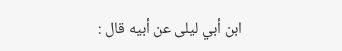ابن أبي ليلى عن أبيه قال :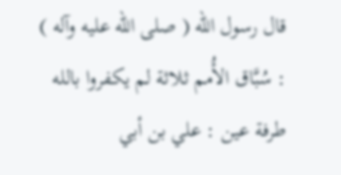قال رسول الله ( صلى الله عليه وآله ) : سُبَّاق الأُمم ثلاثة لم يكفروا بالله طرفة عين : علي بن أبي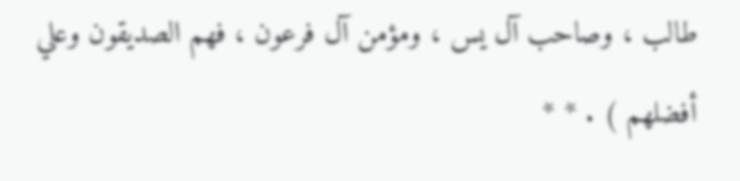طالب ، وصاحب آل يس ، ومؤمن آل فرعون ، فهم الصديقون وعلي أفضلهم ) . * *